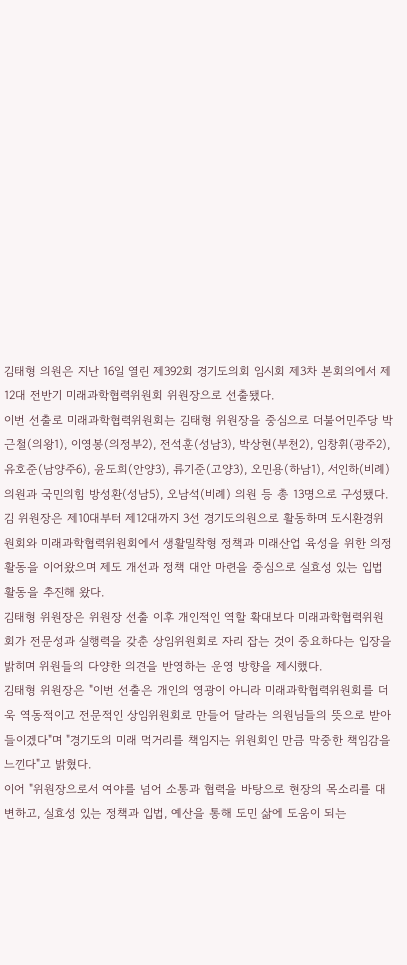김태형 의원은 지난 16일 열린 제392회 경기도의회 임시회 제3차 본회의에서 제12대 전반기 미래과학협력위원회 위원장으로 선출됐다.
이번 선출로 미래과학협력위원회는 김태형 위원장을 중심으로 더불어민주당 박근철(의왕1), 이영봉(의정부2), 전석훈(성남3), 박상현(부천2), 임창휘(광주2), 유호준(남양주6), 윤도희(안양3), 류기준(고양3), 오민용(하남1), 서인하(비례) 의원과 국민의힘 방성환(성남5), 오남석(비례) 의원 등 총 13명으로 구성됐다.
김 위원장은 제10대부터 제12대까지 3선 경기도의원으로 활동하며 도시환경위원회와 미래과학협력위원회에서 생활밀착형 정책과 미래산업 육성을 위한 의정활동을 이어왔으며 제도 개선과 정책 대안 마련을 중심으로 실효성 있는 입법 활동을 추진해 왔다.
김태형 위원장은 위원장 선출 이후 개인적인 역할 확대보다 미래과학협력위원회가 전문성과 실행력을 갖춘 상임위원회로 자리 잡는 것이 중요하다는 입장을 밝히며 위원들의 다양한 의견을 반영하는 운영 방향을 제시했다.
김태형 위원장은 "이번 선출은 개인의 영광이 아니라 미래과학협력위원회를 더욱 역동적이고 전문적인 상임위원회로 만들어 달라는 의원님들의 뜻으로 받아들이겠다"며 "경기도의 미래 먹거리를 책임지는 위원회인 만큼 막중한 책임감을 느낀다"고 밝혔다.
이어 "위원장으로서 여야를 넘어 소통과 협력을 바탕으로 현장의 목소리를 대변하고, 실효성 있는 정책과 입법, 예산을 통해 도민 삶에 도움이 되는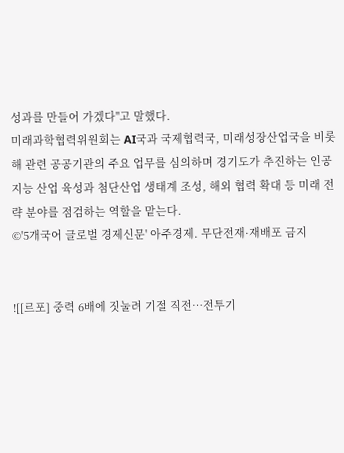성과를 만들어 가겠다"고 말했다.
미래과학협력위원회는 AI국과 국제협력국, 미래성장산업국을 비롯해 관련 공공기관의 주요 업무를 심의하며 경기도가 추진하는 인공지능 산업 육성과 첨단산업 생태계 조성, 해외 협력 확대 등 미래 전략 분야를 점검하는 역할을 맡는다.
©'5개국어 글로벌 경제신문' 아주경제. 무단전재·재배포 금지


![[르포] 중력 6배에 짓눌려 기절 직전…전투기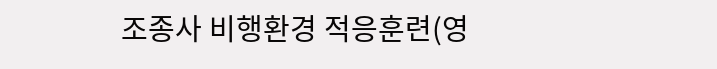조종사 비행환경 적응훈련(영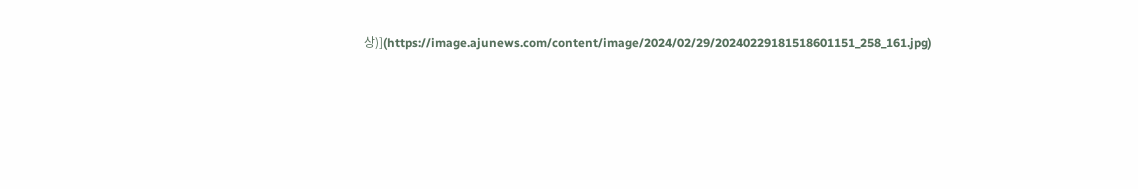상)](https://image.ajunews.com/content/image/2024/02/29/20240229181518601151_258_161.jpg)